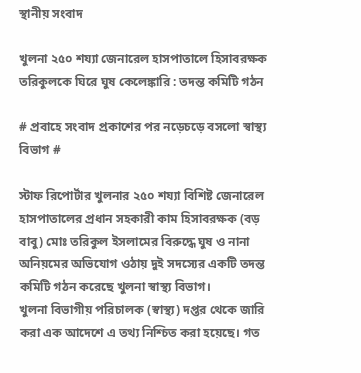স্থানীয় সংবাদ

খুলনা ২৫০ শয্যা জেনারেল হাসপাতালে হিসাবরক্ষক তরিকুলকে ঘিরে ঘুষ কেলেঙ্কারি : তদন্ত কমিটি গঠন

# প্রবাহে সংবাদ প্রকাশের পর নড়েচড়ে বসলো স্বাস্থ্য বিভাগ #

স্টাফ রিপোর্টার খুলনার ২৫০ শয্যা বিশিষ্ট জেনারেল হাসপাতালের প্রধান সহকারী কাম হিসাবরক্ষক (বড় বাবু) মোঃ তরিকুল ইসলামের বিরুদ্ধে ঘুষ ও নানা অনিয়মের অভিযোগ ওঠায় দুই সদস্যের একটি তদন্ত কমিটি গঠন করেছে খুলনা স্বাস্থ্য বিভাগ।
খুলনা বিভাগীয় পরিচালক (স্বাস্থ্য) দপ্তর থেকে জারি করা এক আদেশে এ তথ্য নিশ্চিত করা হয়েছে। গত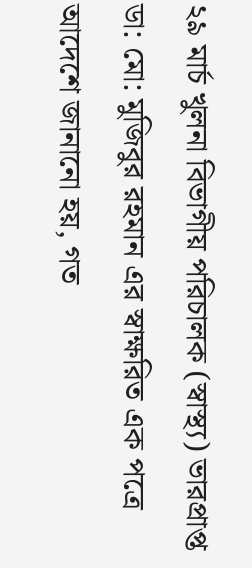২৯ মার্চ খুলনা বিভাগীয় পরিচালক (স্বাস্থ্য) ভারপ্রাপ্ত ডা: মো: মুজিবুর রহমান এর স্বাক্ষরিত এক পত্রে আদেশে জানানো হয়, গত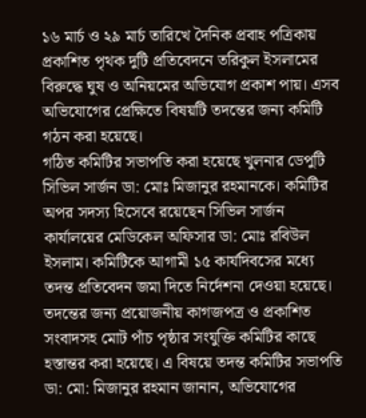১৬ মার্চ ও ২৯ মার্চ তারিখে দৈনিক প্রবাহ পত্রিকায় প্রকাশিত পৃথক দুটি প্রতিবেদনে তরিকুল ইসলামের বিরুদ্ধে ঘুষ ও অনিয়মের অভিযোগ প্রকাশ পায়। এসব অভিযোগের প্রেক্ষিতে বিষয়টি তদন্তের জন্য কমিটি গঠন করা হয়েছে।
গঠিত কমিটির সভাপতি করা হয়েছে খুলনার ডেপুটি সিভিল সার্জন ডা: মোঃ মিজানুর রহমানকে। কমিটির অপর সদস্য হিসেবে রয়েছেন সিভিল সার্জন কার্যালয়ের মেডিকেল অফিসার ডা: মোঃ রবিউল ইসলাম। কমিটিকে আগামী ১৫ কার্যদিবসের মধ্যে তদন্ত প্রতিবেদন জমা দিতে নির্দেশনা দেওয়া হয়েছে। তদন্তের জন্য প্রয়োজনীয় কাগজপত্র ও প্রকাশিত সংবাদসহ মোট পাঁচ পৃষ্ঠার সংযুক্তি কমিটির কাছে হস্তান্তর করা হয়েছে। এ বিষয়ে তদন্ত কমিটির সভাপতি ডা: মো: মিজানুর রহমান জানান, অভিযোগের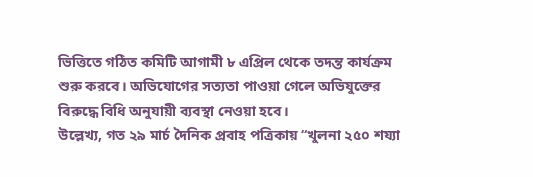ভিত্তিতে গঠিত কমিটি আগামী ৮ এপ্রিল থেকে তদন্ত কার্যক্রম শুরু করবে। অভিযোগের সত্যতা পাওয়া গেলে অভিযুক্তের বিরুদ্ধে বিধি অনুযায়ী ব্যবস্থা নেওয়া হবে।
উল্লেখ্য, গত ২৯ মার্চ দৈনিক প্রবাহ পত্রিকায় “খুলনা ২৫০ শয্যা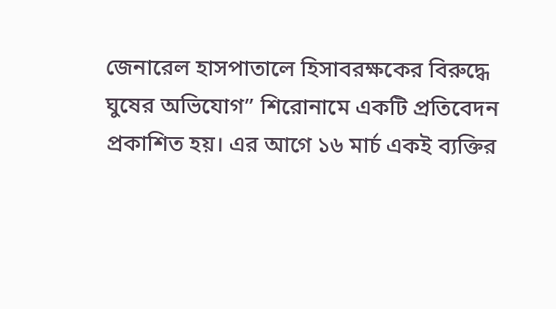জেনারেল হাসপাতালে হিসাবরক্ষকের বিরুদ্ধে ঘুষের অভিযোগ” শিরোনামে একটি প্রতিবেদন প্রকাশিত হয়। এর আগে ১৬ মার্চ একই ব্যক্তির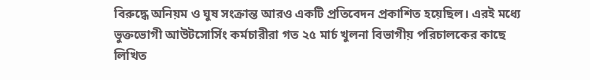বিরুদ্ধে অনিয়ম ও ঘুষ সংক্রান্ত আরও একটি প্রতিবেদন প্রকাশিত হয়েছিল। এরই মধ্যে ভুক্তভোগী আউটসোর্সিং কর্মচারীরা গত ২৫ মার্চ খুলনা বিভাগীয় পরিচালকের কাছে লিখিত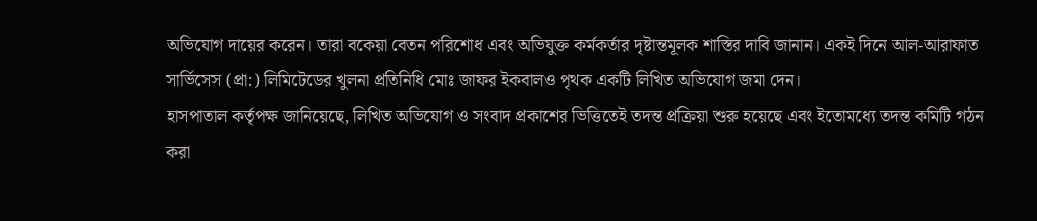অভিযোগ দায়ের করেন। তারা বকেয়া বেতন পরিশোধ এবং অভিযুক্ত কর্মকর্তার দৃষ্টান্তমূলক শাস্তির দাবি জানান। একই দিনে আল-আরাফাত সার্ভিসেস (প্রা:) লিমিটেডের খুলনা প্রতিনিধি মোঃ জাফর ইকবালও পৃথক একটি লিখিত অভিযোগ জমা দেন।
হাসপাতাল কর্তৃপক্ষ জানিয়েছে, লিখিত অভিযোগ ও সংবাদ প্রকাশের ভিত্তিতেই তদন্ত প্রক্রিয়া শুরু হয়েছে এবং ইতোমধ্যে তদন্ত কমিটি গঠন করা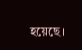হয়েছে।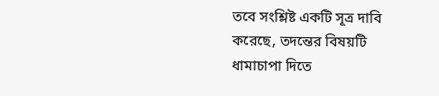তবে সংশ্লিষ্ট একটি সূত্র দাবি করেছে, তদন্তের বিষয়টি ধামাচাপা দিতে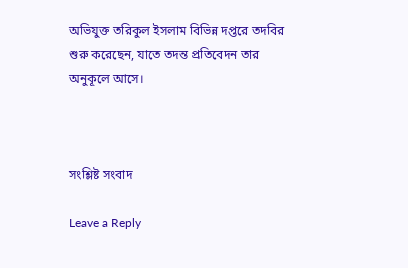অভিযুক্ত তরিকুল ইসলাম বিভিন্ন দপ্তরে তদবির শুরু করেছেন, যাতে তদন্ত প্রতিবেদন তার অনুকূলে আসে।



সংশ্লিষ্ট সংবাদ

Leave a Reply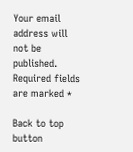Your email address will not be published. Required fields are marked *

Back to top button